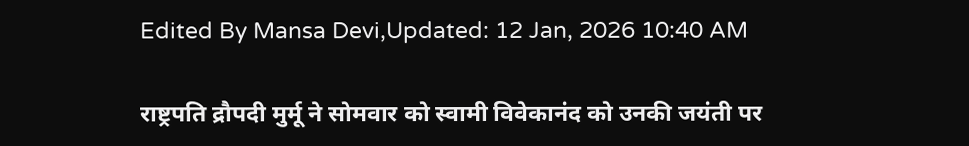Edited By Mansa Devi,Updated: 12 Jan, 2026 10:40 AM

राष्ट्रपति द्रौपदी मुर्मू ने सोमवार को स्वामी विवेकानंद को उनकी जयंती पर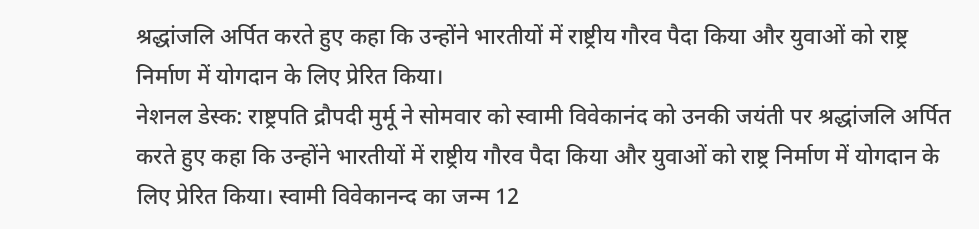श्रद्धांजलि अर्पित करते हुए कहा कि उन्होंने भारतीयों में राष्ट्रीय गौरव पैदा किया और युवाओं को राष्ट्र निर्माण में योगदान के लिए प्रेरित किया।
नेशनल डेस्क: राष्ट्रपति द्रौपदी मुर्मू ने सोमवार को स्वामी विवेकानंद को उनकी जयंती पर श्रद्धांजलि अर्पित करते हुए कहा कि उन्होंने भारतीयों में राष्ट्रीय गौरव पैदा किया और युवाओं को राष्ट्र निर्माण में योगदान के लिए प्रेरित किया। स्वामी विवेकानन्द का जन्म 12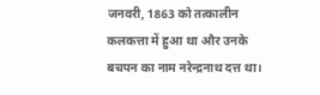जनवरी, 1863 को तत्कालीन कलकत्ता में हुआ था और उनके बचपन का नाम नरेन्द्रनाथ दत्त था।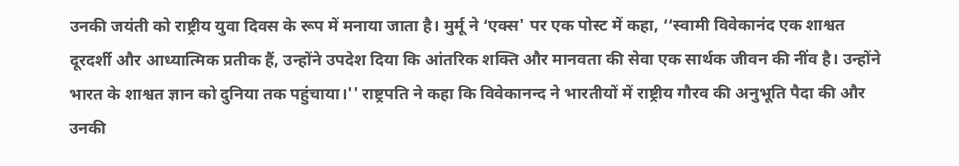उनकी जयंती को राष्ट्रीय युवा दिवस के रूप में मनाया जाता है। मुर्मू ने ‘एक्स' पर एक पोस्ट में कहा, ‘‘स्वामी विवेकानंद एक शाश्वत दूरदर्शी और आध्यात्मिक प्रतीक हैं, उन्होंने उपदेश दिया कि आंतरिक शक्ति और मानवता की सेवा एक सार्थक जीवन की नींव है। उन्होंने भारत के शाश्वत ज्ञान को दुनिया तक पहुंचाया।'' राष्ट्रपति ने कहा कि विवेकानन्द ने भारतीयों में राष्ट्रीय गौरव की अनुभूति पैदा की और उनकी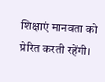शिक्षाएं मानवता को प्रेरित करती रहेंगी।